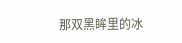那双黑眸里的冰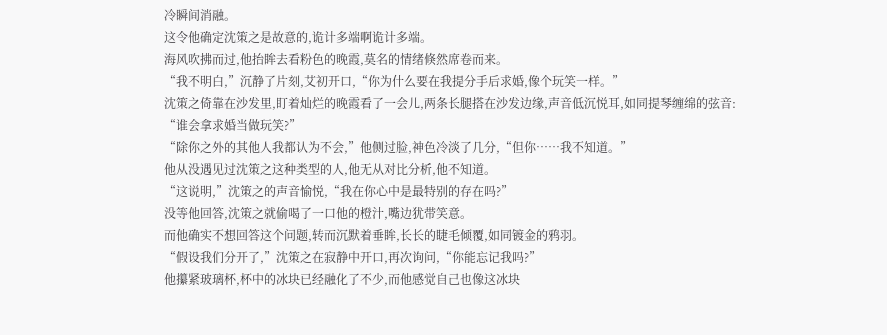冷瞬间消融。
这令他确定沈策之是故意的,诡计多端啊诡计多端。
海风吹拂而过,他抬眸去看粉色的晚霞,莫名的情绪倏然席卷而来。
“我不明白,”沉静了片刻,艾初开口,“你为什么要在我提分手后求婚,像个玩笑一样。”
沈策之倚靠在沙发里,盯着灿烂的晚霞看了一会儿,两条长腿搭在沙发边缘,声音低沉悦耳,如同提琴缠绵的弦音:
“谁会拿求婚当做玩笑?”
“除你之外的其他人我都认为不会,”他侧过脸,神色冷淡了几分,“但你……我不知道。”
他从没遇见过沈策之这种类型的人,他无从对比分析,他不知道。
“这说明,”沈策之的声音愉悦,“我在你心中是最特别的存在吗?”
没等他回答,沈策之就偷喝了一口他的橙汁,嘴边犹带笑意。
而他确实不想回答这个问题,转而沉默着垂眸,长长的睫毛倾覆,如同镀金的鸦羽。
“假设我们分开了,”沈策之在寂静中开口,再次询问,“你能忘记我吗?”
他攥紧玻璃杯,杯中的冰块已经融化了不少,而他感觉自己也像这冰块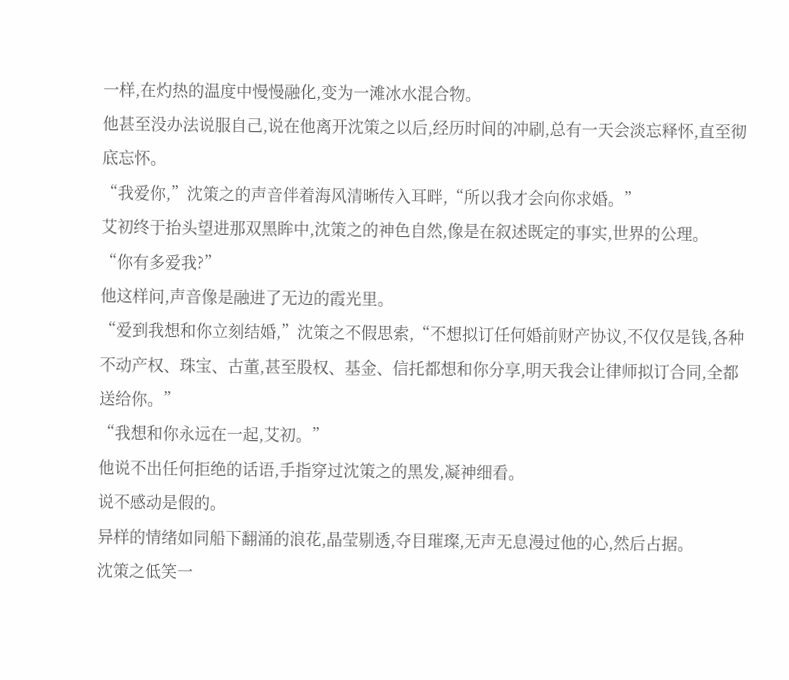一样,在灼热的温度中慢慢融化,变为一滩冰水混合物。
他甚至没办法说服自己,说在他离开沈策之以后,经历时间的冲刷,总有一天会淡忘释怀,直至彻底忘怀。
“我爱你,”沈策之的声音伴着海风清晰传入耳畔,“所以我才会向你求婚。”
艾初终于抬头望进那双黑眸中,沈策之的神色自然,像是在叙述既定的事实,世界的公理。
“你有多爱我?”
他这样问,声音像是融进了无边的霞光里。
“爱到我想和你立刻结婚,”沈策之不假思索,“不想拟订任何婚前财产协议,不仅仅是钱,各种不动产权、珠宝、古董,甚至股权、基金、信托都想和你分享,明天我会让律师拟订合同,全都送给你。”
“我想和你永远在一起,艾初。”
他说不出任何拒绝的话语,手指穿过沈策之的黑发,凝神细看。
说不感动是假的。
异样的情绪如同船下翻涌的浪花,晶莹剔透,夺目璀璨,无声无息漫过他的心,然后占据。
沈策之低笑一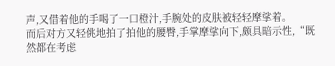声,又借着他的手喝了一口橙汁,手腕处的皮肤被轻轻摩挲着。
而后对方又轻佻地拍了拍他的腰臀,手掌摩挲向下,颇具暗示性,“既然都在考虑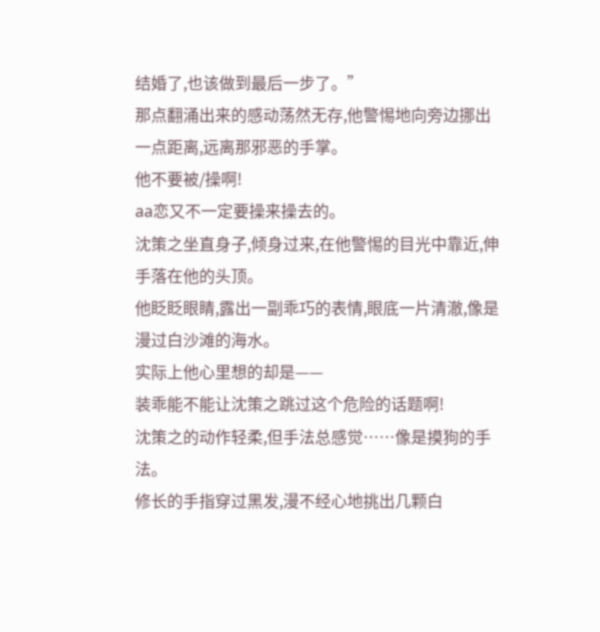结婚了,也该做到最后一步了。”
那点翻涌出来的感动荡然无存,他警惕地向旁边挪出一点距离,远离那邪恶的手掌。
他不要被/操啊!
aa恋又不一定要操来操去的。
沈策之坐直身子,倾身过来,在他警惕的目光中靠近,伸手落在他的头顶。
他眨眨眼睛,露出一副乖巧的表情,眼底一片清澈,像是漫过白沙滩的海水。
实际上他心里想的却是——
装乖能不能让沈策之跳过这个危险的话题啊!
沈策之的动作轻柔,但手法总感觉……像是摸狗的手法。
修长的手指穿过黑发,漫不经心地挑出几颗白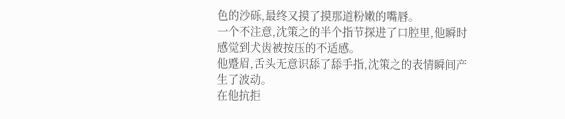色的沙砾,最终又摸了摸那道粉嫩的嘴唇。
一个不注意,沈策之的半个指节探进了口腔里,他瞬时感觉到犬齿被按压的不适感。
他蹙眉,舌头无意识舔了舔手指,沈策之的表情瞬间产生了波动。
在他抗拒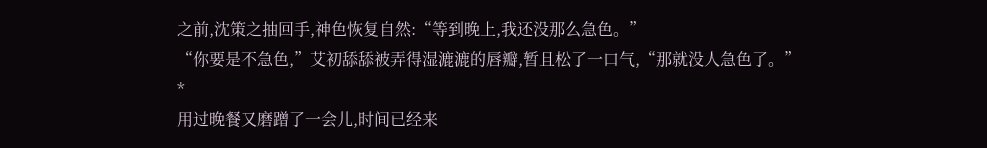之前,沈策之抽回手,神色恢复自然:“等到晚上,我还没那么急色。”
“你要是不急色,”艾初舔舔被弄得湿漉漉的唇瓣,暂且松了一口气,“那就没人急色了。”
*
用过晚餐又磨蹭了一会儿,时间已经来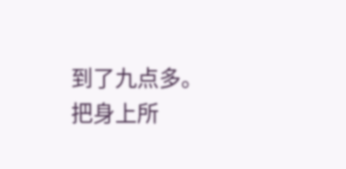到了九点多。
把身上所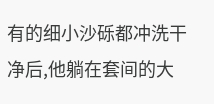有的细小沙砾都冲洗干净后,他躺在套间的大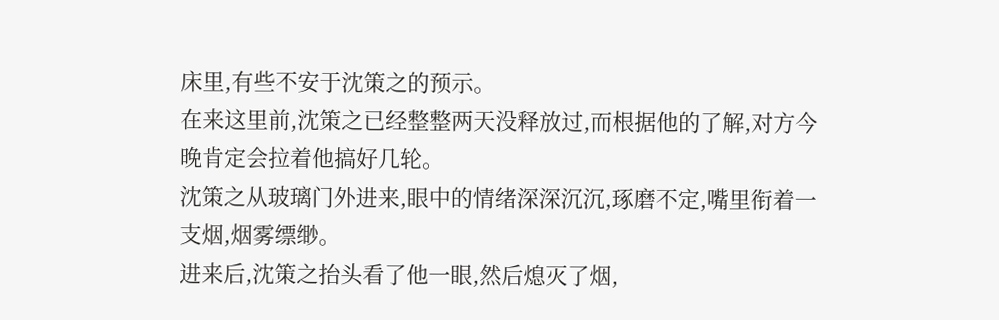床里,有些不安于沈策之的预示。
在来这里前,沈策之已经整整两天没释放过,而根据他的了解,对方今晚肯定会拉着他搞好几轮。
沈策之从玻璃门外进来,眼中的情绪深深沉沉,琢磨不定,嘴里衔着一支烟,烟雾缥缈。
进来后,沈策之抬头看了他一眼,然后熄灭了烟,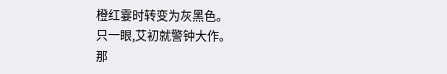橙红霎时转变为灰黑色。
只一眼,艾初就警钟大作。
那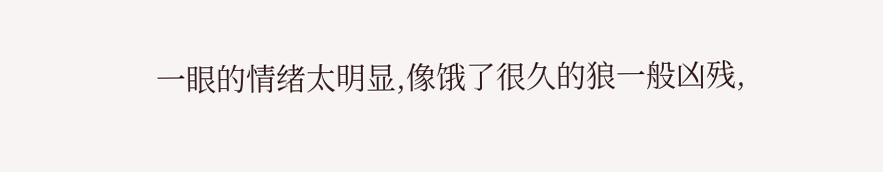一眼的情绪太明显,像饿了很久的狼一般凶残,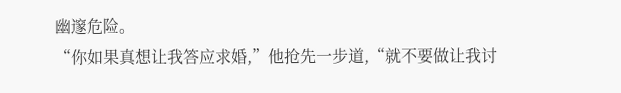幽邃危险。
“你如果真想让我答应求婚,”他抢先一步道,“就不要做让我讨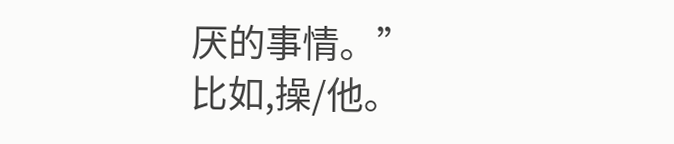厌的事情。”
比如,操/他。